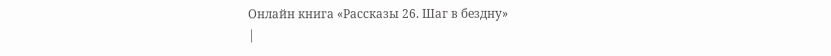Онлайн книга «Рассказы 26. Шаг в бездну»
|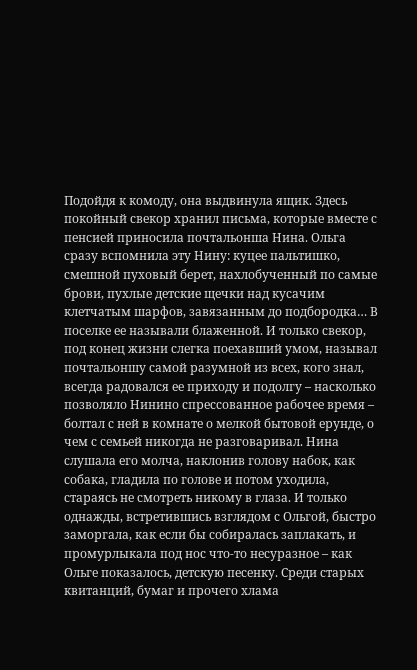Подойдя к комоду, она выдвинула ящик. Здесь покойный свекор хранил письма, которые вместе с пенсией приносила почтальонша Нина. Ольга сразу вспомнила эту Нину: куцее пальтишко, смешной пуховый берет, нахлобученный по самые брови, пухлые детские щечки над кусачим клетчатым шарфов, завязанным до подбородка… В поселке ее называли блаженной. И только свекор, под конец жизни слегка поехавший умом, называл почтальоншу самой разумной из всех, кого знал, всегда радовался ее приходу и подолгу – насколько позволяло Нинино спрессованное рабочее время – болтал с ней в комнате о мелкой бытовой ерунде, о чем с семьей никогда не разговаривал. Нина слушала его молча, наклонив голову набок, как собака, гладила по голове и потом уходила, стараясь не смотреть никому в глаза. И только однажды, встретившись взглядом с Ольгой, быстро заморгала, как если бы собиралась заплакать, и промурлыкала под нос что-то несуразное – как Ольге показалось, детскую песенку. Среди старых квитанций, бумаг и прочего хлама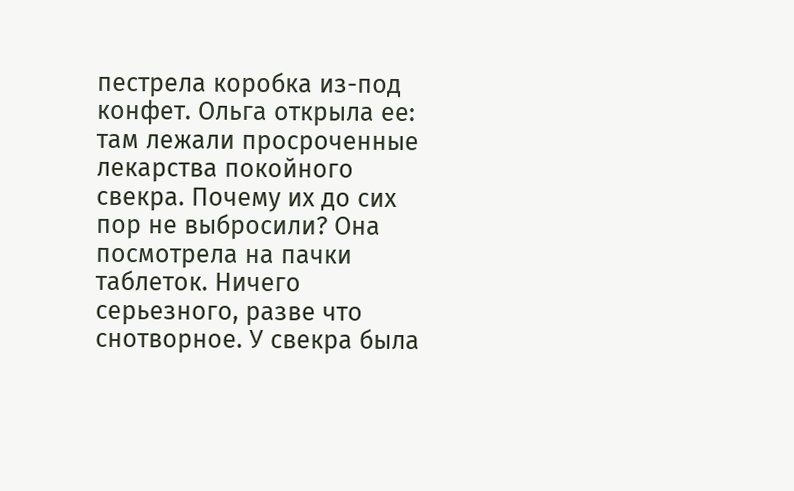пестрела коробка из-под конфет. Ольга открыла ее: там лежали просроченные лекарства покойного свекра. Почему их до сих пор не выбросили? Она посмотрела на пачки таблеток. Ничего серьезного, разве что снотворное. У свекра была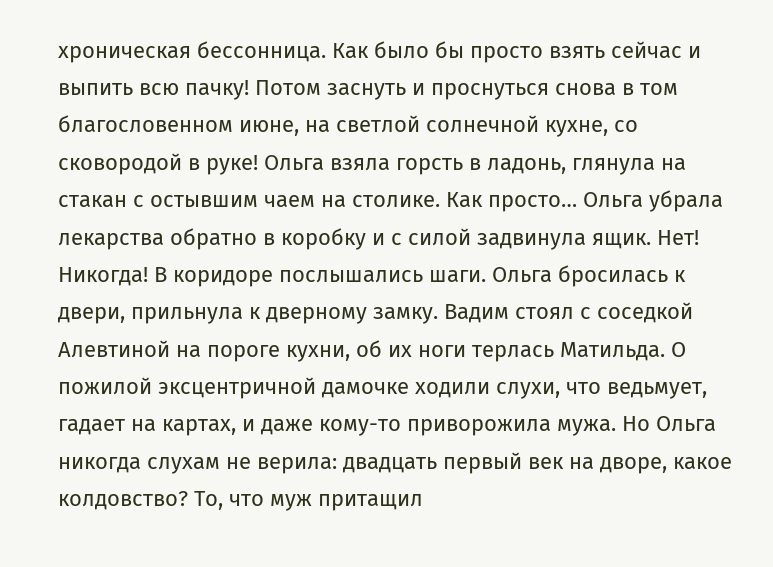хроническая бессонница. Как было бы просто взять сейчас и выпить всю пачку! Потом заснуть и проснуться снова в том благословенном июне, на светлой солнечной кухне, со сковородой в руке! Ольга взяла горсть в ладонь, глянула на стакан с остывшим чаем на столике. Как просто… Ольга убрала лекарства обратно в коробку и с силой задвинула ящик. Нет! Никогда! В коридоре послышались шаги. Ольга бросилась к двери, прильнула к дверному замку. Вадим стоял с соседкой Алевтиной на пороге кухни, об их ноги терлась Матильда. О пожилой эксцентричной дамочке ходили слухи, что ведьмует, гадает на картах, и даже кому-то приворожила мужа. Но Ольга никогда слухам не верила: двадцать первый век на дворе, какое колдовство? То, что муж притащил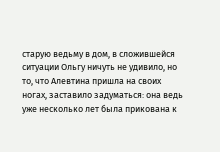старую ведьму в дом, в сложившейся ситуации Ольгу ничуть не удивило, но то, что Алевтина пришла на своих ногах, заставило задуматься: она ведь уже несколько лет была прикована к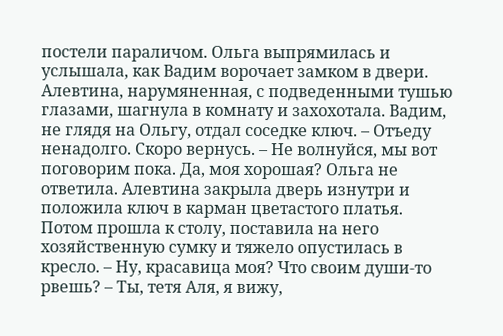постели параличом. Ольга выпрямилась и услышала, как Вадим ворочает замком в двери. Алевтина, нарумяненная, с подведенными тушью глазами, шагнула в комнату и захохотала. Вадим, не глядя на Ольгу, отдал соседке ключ. – Отъеду ненадолго. Скоро вернусь. – Не волнуйся, мы вот поговорим пока. Да, моя хорошая? Ольга не ответила. Алевтина закрыла дверь изнутри и положила ключ в карман цветастого платья. Потом прошла к столу, поставила на него хозяйственную сумку и тяжело опустилась в кресло. – Ну, красавица моя? Что своим души-то рвешь? – Ты, тетя Аля, я вижу,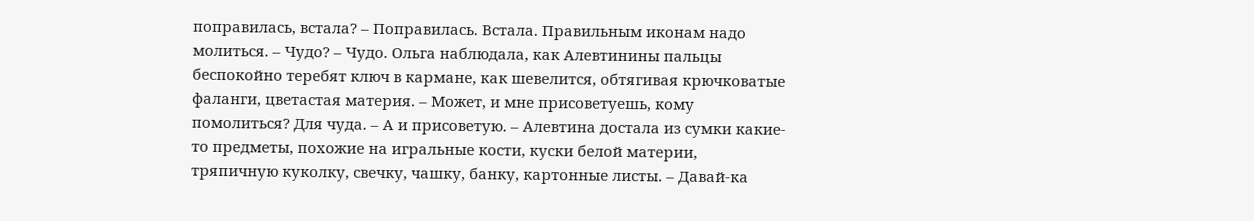поправилась, встала? – Поправилась. Встала. Правильным иконам надо молиться. – Чудо? – Чудо. Ольга наблюдала, как Алевтинины пальцы беспокойно теребят ключ в кармане, как шевелится, обтягивая крючковатые фаланги, цветастая материя. – Может, и мне присоветуешь, кому помолиться? Для чуда. – А и присоветую. – Алевтина достала из сумки какие-то предметы, похожие на игральные кости, куски белой материи, тряпичную куколку, свечку, чашку, банку, картонные листы. – Давай-ка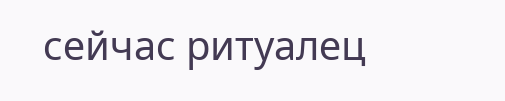сейчас ритуалец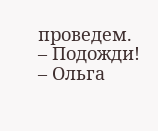проведем. – Подожди! – Ольга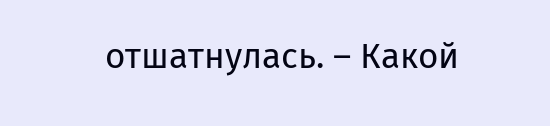отшатнулась. – Какой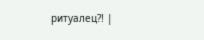ритуалец?! |